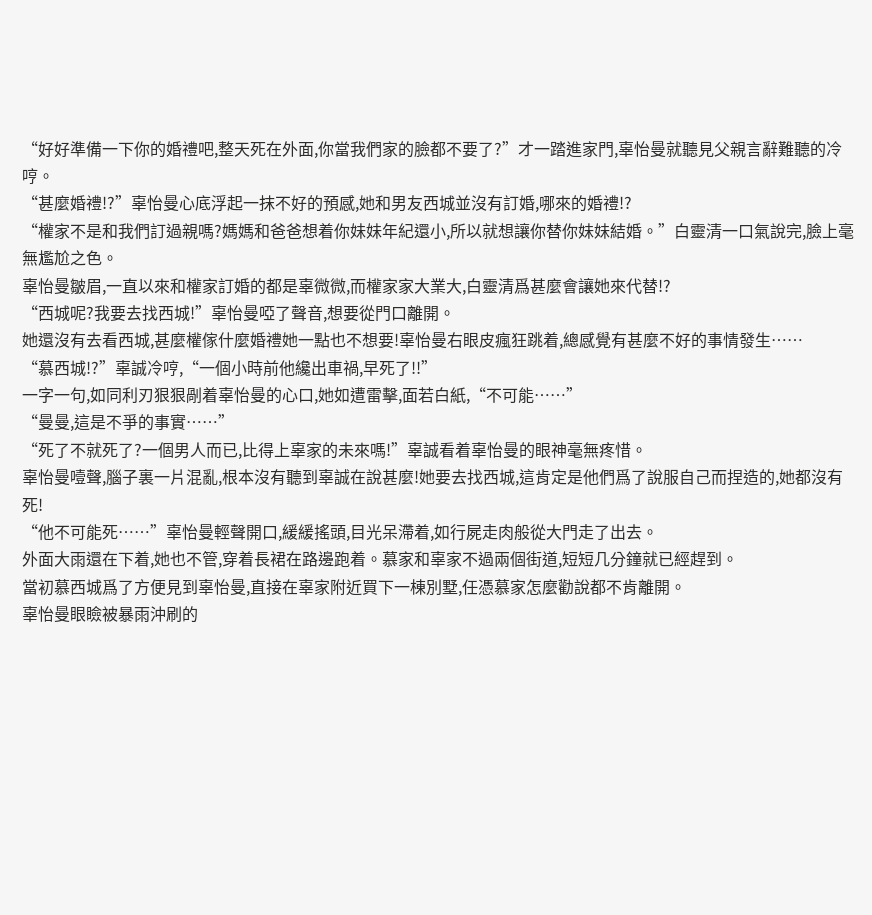“好好準備一下你的婚禮吧,整天死在外面,你當我們家的臉都不要了?”才一踏進家門,辜怡曼就聽見父親言辭難聽的冷哼。
“甚麼婚禮!?”辜怡曼心底浮起一抹不好的預感,她和男友西城並沒有訂婚,哪來的婚禮!?
“權家不是和我們訂過親嗎?媽媽和爸爸想着你妹妹年紀還小,所以就想讓你替你妹妹結婚。”白靈清一口氣說完,臉上毫無尷尬之色。
辜怡曼皺眉,一直以來和權家訂婚的都是辜微微,而權家家大業大,白靈清爲甚麼會讓她來代替!?
“西城呢?我要去找西城!”辜怡曼啞了聲音,想要從門口離開。
她還沒有去看西城,甚麼權傢什麼婚禮她一點也不想要!辜怡曼右眼皮瘋狂跳着,總感覺有甚麼不好的事情發生……
“慕西城!?”辜誠冷哼,“一個小時前他纔出車禍,早死了!!”
一字一句,如同利刃狠狠剮着辜怡曼的心口,她如遭雷擊,面若白紙,“不可能……”
“曼曼,這是不爭的事實……”
“死了不就死了?一個男人而已,比得上辜家的未來嗎!”辜誠看着辜怡曼的眼神毫無疼惜。
辜怡曼噎聲,腦子裏一片混亂,根本沒有聽到辜誠在說甚麼!她要去找西城,這肯定是他們爲了說服自己而捏造的,她都沒有死!
“他不可能死……”辜怡曼輕聲開口,緩緩搖頭,目光呆滯着,如行屍走肉般從大門走了出去。
外面大雨還在下着,她也不管,穿着長裙在路邊跑着。慕家和辜家不過兩個街道,短短几分鐘就已經趕到。
當初慕西城爲了方便見到辜怡曼,直接在辜家附近買下一棟別墅,任憑慕家怎麼勸說都不肯離開。
辜怡曼眼瞼被暴雨沖刷的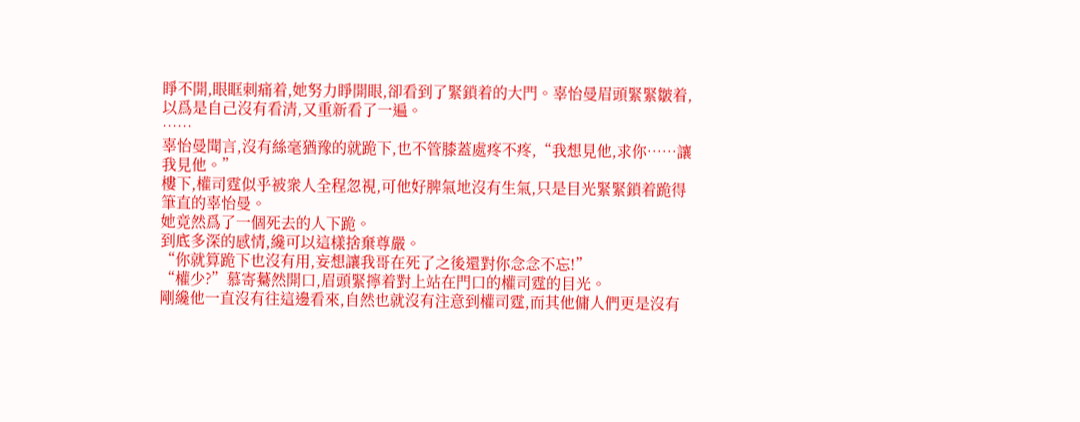睜不開,眼眶刺痛着,她努力睜開眼,卻看到了緊鎖着的大門。辜怡曼眉頭緊緊皺着,以爲是自己沒有看清,又重新看了一遍。
……
辜怡曼聞言,沒有絲毫猶豫的就跪下,也不管膝蓋處疼不疼,“我想見他,求你……讓我見他。”
樓下,權司霆似乎被衆人全程忽視,可他好脾氣地沒有生氣,只是目光緊緊鎖着跪得筆直的辜怡曼。
她竟然爲了一個死去的人下跪。
到底多深的感情,纔可以這樣捨棄尊嚴。
“你就算跪下也沒有用,妄想讓我哥在死了之後還對你念念不忘!”
“權少?”慕寄驀然開口,眉頭緊擰着對上站在門口的權司霆的目光。
剛纔他一直沒有往這邊看來,自然也就沒有注意到權司霆,而其他傭人們更是沒有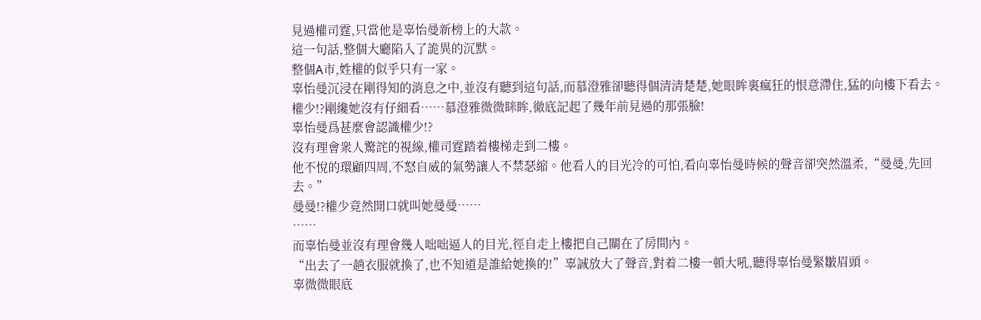見過權司霆,只當他是辜怡曼新榜上的大款。
這一句話,整個大廳陷入了詭異的沉默。
整個A市,姓權的似乎只有一家。
辜怡曼沉浸在剛得知的消息之中,並沒有聽到這句話,而慕澄雅卻聽得個清清楚楚,她眼眸裏瘋狂的恨意滯住,猛的向樓下看去。
權少!?剛纔她沒有仔細看……慕澄雅微微眯眸,徹底記起了幾年前見過的那張臉!
辜怡曼爲甚麼會認識權少!?
沒有理會衆人驚詫的視線,權司霆踏着樓梯走到二樓。
他不悅的環顧四周,不怒自威的氣勢讓人不禁瑟縮。他看人的目光冷的可怕,看向辜怡曼時候的聲音卻突然溫柔,“曼曼,先回去。”
曼曼!?權少竟然開口就叫她曼曼……
……
而辜怡曼並沒有理會幾人咄咄逼人的目光,徑自走上樓把自己關在了房間內。
“出去了一趟衣服就換了,也不知道是誰給她換的!”辜誠放大了聲音,對着二樓一頓大吼,聽得辜怡曼緊皺眉頭。
辜微微眼底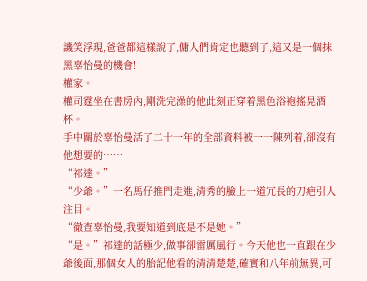譏笑浮現,爸爸都這樣說了,傭人們肯定也聽到了,這又是一個抹黑辜怡曼的機會!
權家。
權司霆坐在書房內,剛洗完澡的他此刻正穿着黑色浴袍搖晃酒杯。
手中關於辜怡曼活了二十一年的全部資料被一一陳列着,卻沒有他想要的……
“祁達。”
“少爺。”一名馬仔推門走進,清秀的臉上一道冗長的刀疤引人注目。
“徹查辜怡曼,我要知道到底是不是她。”
“是。”祁達的話極少,做事卻雷厲風行。今天他也一直跟在少爺後面,那個女人的胎記他看的清清楚楚,確實和八年前無異,可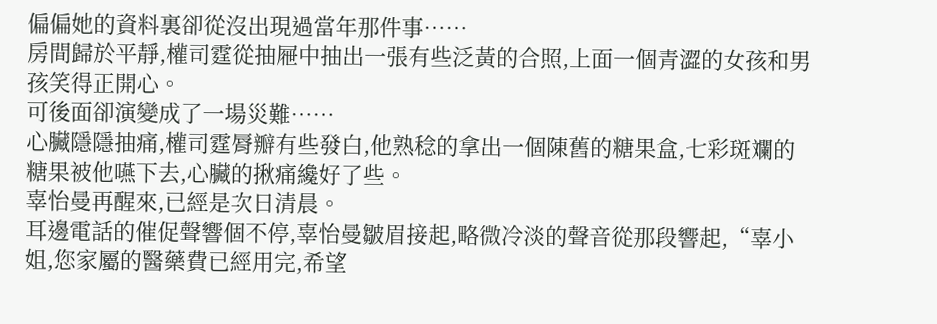偏偏她的資料裏卻從沒出現過當年那件事……
房間歸於平靜,權司霆從抽屜中抽出一張有些泛黃的合照,上面一個青澀的女孩和男孩笑得正開心。
可後面卻演變成了一場災難……
心臟隱隱抽痛,權司霆脣瓣有些發白,他熟稔的拿出一個陳舊的糖果盒,七彩斑斕的糖果被他嚥下去,心臟的揪痛纔好了些。
辜怡曼再醒來,已經是次日清晨。
耳邊電話的催促聲響個不停,辜怡曼皺眉接起,略微冷淡的聲音從那段響起,“辜小姐,您家屬的醫藥費已經用完,希望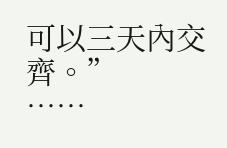可以三天內交齊。”
……